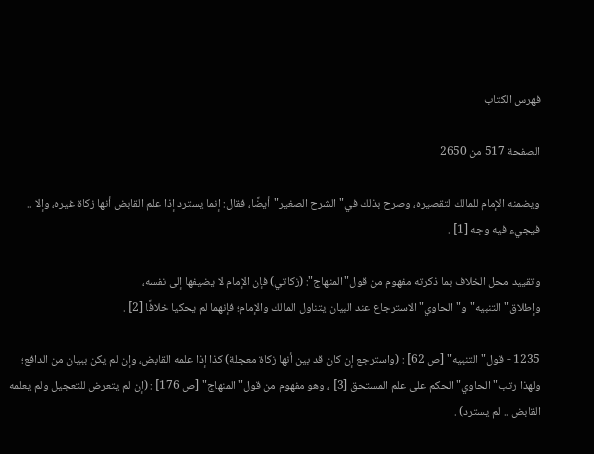فهرس الكتاب

الصفحة 517 من 2650

ويضمنه الإمام للمالك لتقصيره، وصرح بذلك في"الشرح الصغير"أيضًا، فقال: إنما يسترد إذا علم القابض أنها زكاة غيره، وإلا .. فيجيء فيه وجه [1] .

وتقييد محل الخلاف بما ذكرته مفهوم من قول"المنهاج": (زكاتي) فإن الإمام لا يضيفها إلى نفسه، وإطلاق"التنبيه"و"الحاوي"الاسترجاع عند البيان يتناول المالك والإمام؛ فإنهما لم يحكيا خلافًا [2] .

1235 - قول"التنبيه" [ص 62] : (واسترجع إن كان قد بين أنها زكاة معجلة) كذا إذا علمه القابض، وإن لم يكن ببيان من الدافع؛ ولهذا رتب"الحاوي"الحكم على علم المستحق [3] ، وهو مفهوم من قول"المنهاج" [ص 176] : (إن لم يتعرض للتعجيل ولم يعلمه القابض .. لم يسترد) .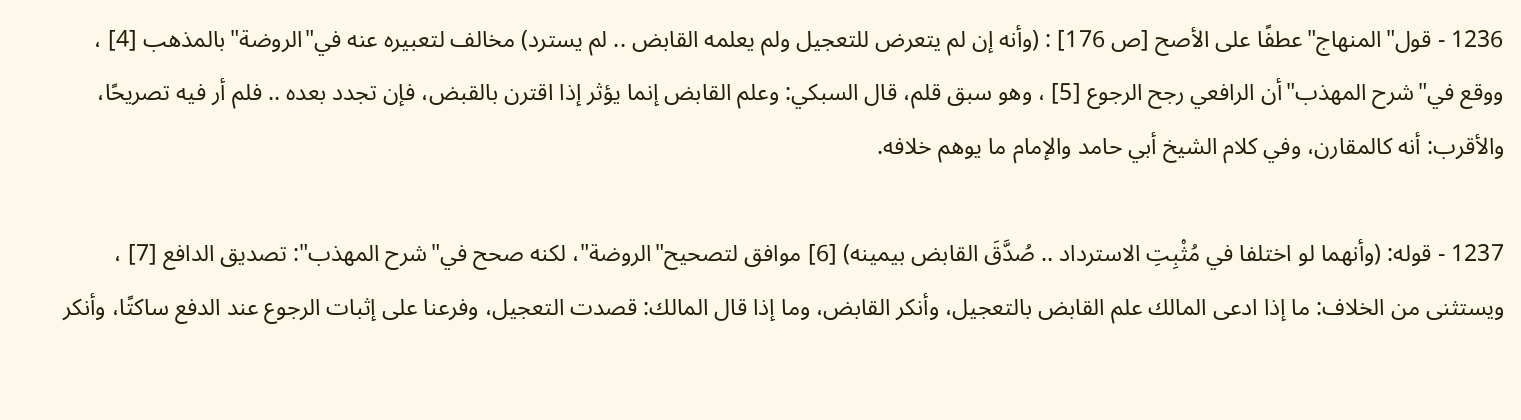1236 - قول"المنهاج"عطفًا على الأصح [ص 176] : (وأنه إن لم يتعرض للتعجيل ولم يعلمه القابض .. لم يسترد) مخالف لتعبيره عنه في"الروضة"بالمذهب [4] ، ووقع في"شرح المهذب"أن الرافعي رجح الرجوع [5] ، وهو سبق قلم، قال السبكي: وعلم القابض إنما يؤثر إذا اقترن بالقبض، فإن تجدد بعده .. فلم أر فيه تصريحًا، والأقرب: أنه كالمقارن، وفي كلام الشيخ أبي حامد والإمام ما يوهم خلافه.

1237 - قوله: (وأنهما لو اختلفا في مُثْبِتِ الاسترداد .. صُدَّقَ القابض بيمينه) [6] موافق لتصحيح"الروضة"، لكنه صحح في"شرح المهذب": تصديق الدافع [7] ، ويستثنى من الخلاف: ما إذا ادعى المالك علم القابض بالتعجيل، وأنكر القابض، وما إذا قال المالك: قصدت التعجيل، وفرعنا على إثبات الرجوع عند الدفع ساكتًا، وأنكر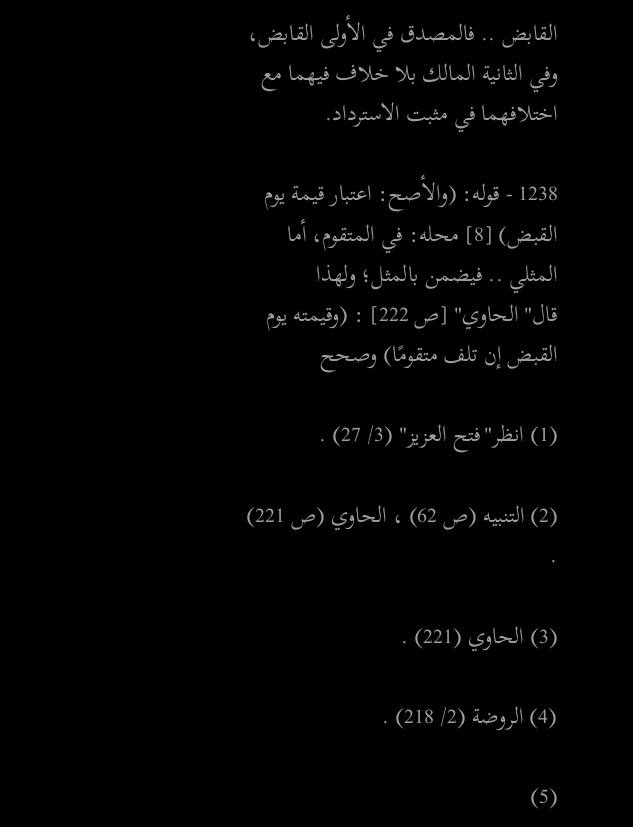القابض .. فالمصدق في الأولى القابض، وفي الثانية المالك بلا خلاف فيهما مع اختلافهما في مثبت الاسترداد.

1238 - قوله: (والأصح: اعتبار قيمة يوم القبض) [8] محله: في المتقوم، أما المثلي .. فيضمن بالمثل؛ ولهذا قال"الحاوي" [ص 222] : (وقيمته يوم القبض إن تلف متقومًا) وصحح

(1) انظر"فتح العزيز" (3/ 27) .

(2) التنبيه (ص 62) ، الحاوي (ص 221) .

(3) الحاوي (221) .

(4) الروضة (2/ 218) .

(5)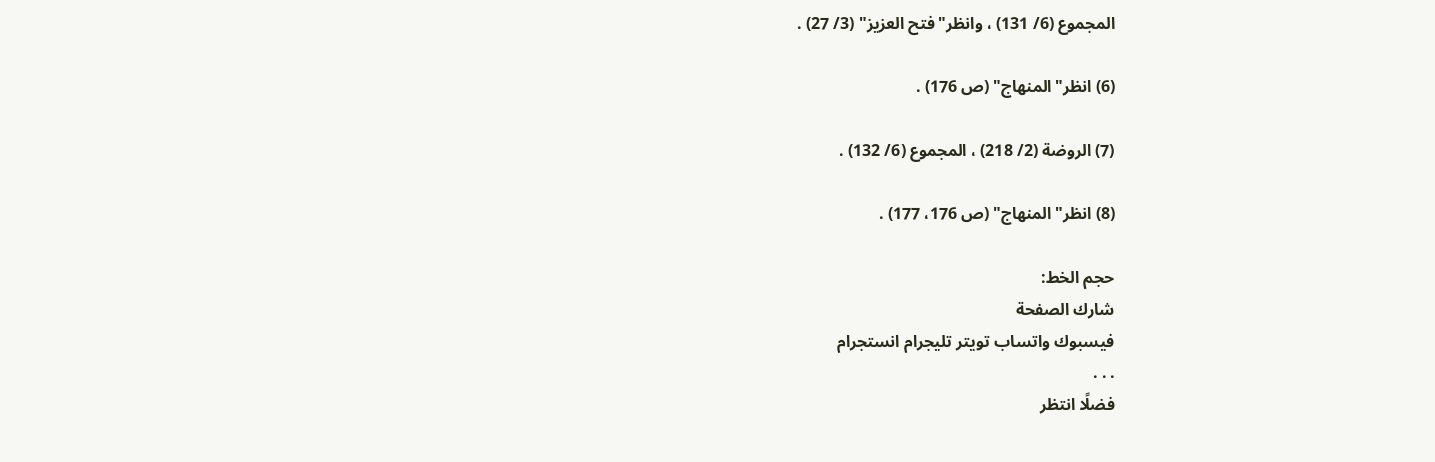المجموع (6/ 131) ، وانظر"فتح العزيز" (3/ 27) .

(6) انظر"المنهاج" (ص 176) .

(7) الروضة (2/ 218) ، المجموع (6/ 132) .

(8) انظر"المنهاج" (ص 176، 177) .

حجم الخط:
شارك الصفحة
فيسبوك واتساب تويتر تليجرام انستجرام
. . .
فضلًا انتظر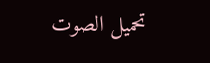تحميل الصوت